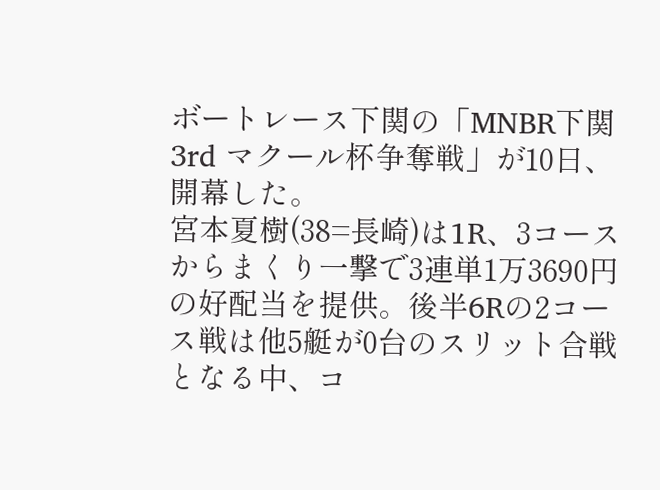ボートレース下関の「MNBR下関3rd マクール杯争奪戦」が10日、開幕した。
宮本夏樹(38=長崎)は1R、3コースからまくり一撃で3連単1万3690円の好配当を提供。後半6Rの2コース戦は他5艇が0台のスリット合戦となる中、コ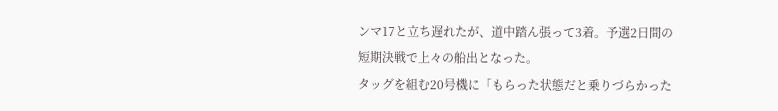ンマ17と立ち遅れたが、道中踏ん張って3着。予選2日間の短期決戦で上々の船出となった。
タッグを組む20号機に「もらった状態だと乗りづらかった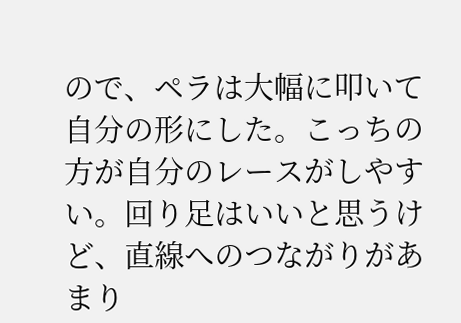ので、ペラは大幅に叩いて自分の形にした。こっちの方が自分のレースがしやすい。回り足はいいと思うけど、直線へのつながりがあまり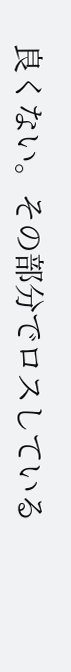良くない。その部分でロスしている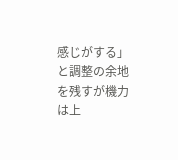感じがする」と調整の余地を残すが機力は上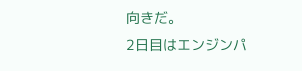向きだ。
2日目はエンジンパ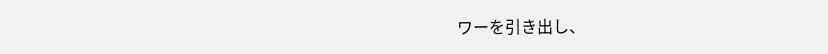ワーを引き出し、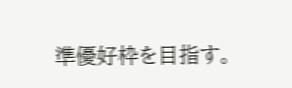準優好枠を目指す。